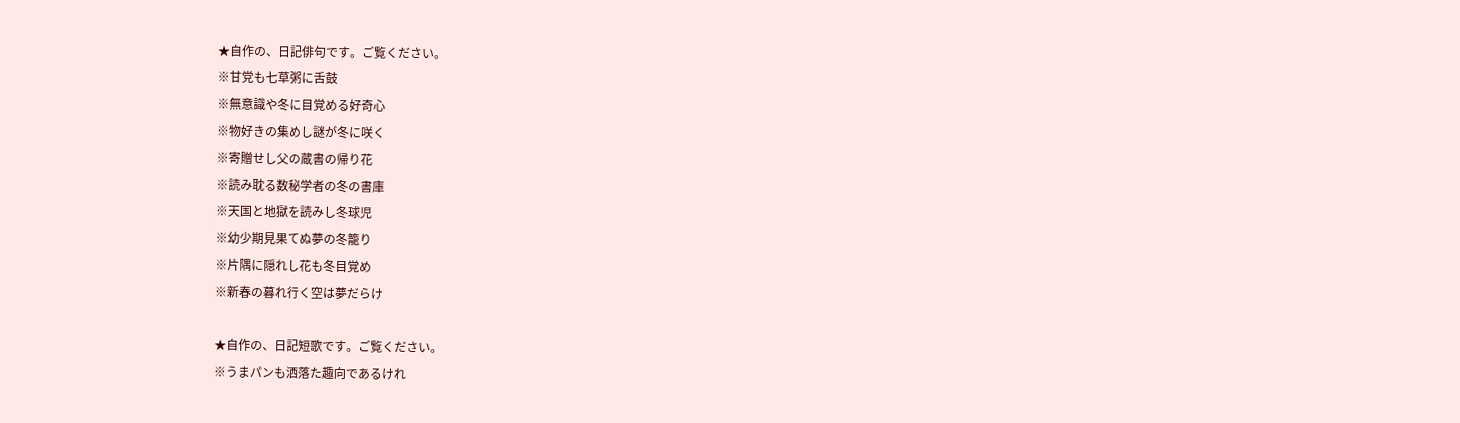★自作の、日記俳句です。ご覧ください。
※甘党も七草粥に舌鼓
※無意識や冬に目覚める好奇心
※物好きの集めし謎が冬に咲く
※寄贈せし父の蔵書の帰り花
※読み耽る数秘学者の冬の書庫
※天国と地獄を読みし冬球児
※幼少期見果てぬ夢の冬籠り
※片隅に隠れし花も冬目覚め
※新春の暮れ行く空は夢だらけ

★自作の、日記短歌です。ご覧ください。
※うまパンも洒落た趣向であるけれ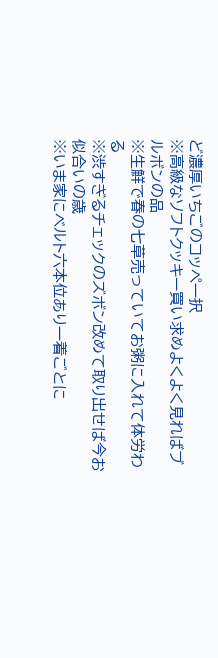ど濃厚いちごのコッペ一択
※高級なソフトクッキー買い求めよくよく見ればブルボンの品
※生鮮で春の七草売っていてお粥に入れて体労わる
※渋すぎるチェックのズボン改めて取り出せば今お似合いの歳
※いま家にベルト六本位あり一着ごとに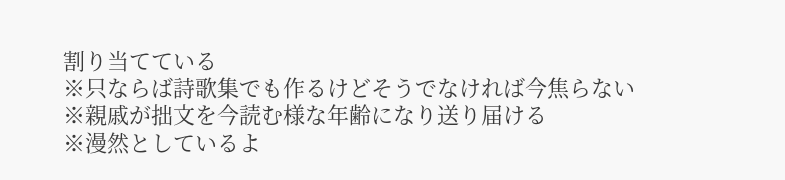割り当てている
※只ならば詩歌集でも作るけどそうでなければ今焦らない
※親戚が拙文を今読む様な年齢になり送り届ける
※漫然としているよ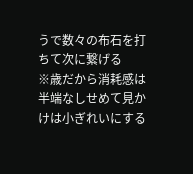うで数々の布石を打ちて次に繋げる
※歳だから消耗感は半端なしせめて見かけは小ぎれいにする